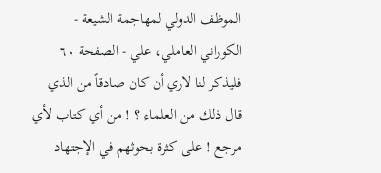الموظف الدولي لمهاجمة الشيعة - الكوراني العاملي، علي - الصفحة ٦٠
فليذكر لنا لاري أن كان صادقاً من الذي قال ذلك من العلماء ؟ ! من أي كتاب لأي مرجع ! على كثرة بحوثهم في الإجتهاد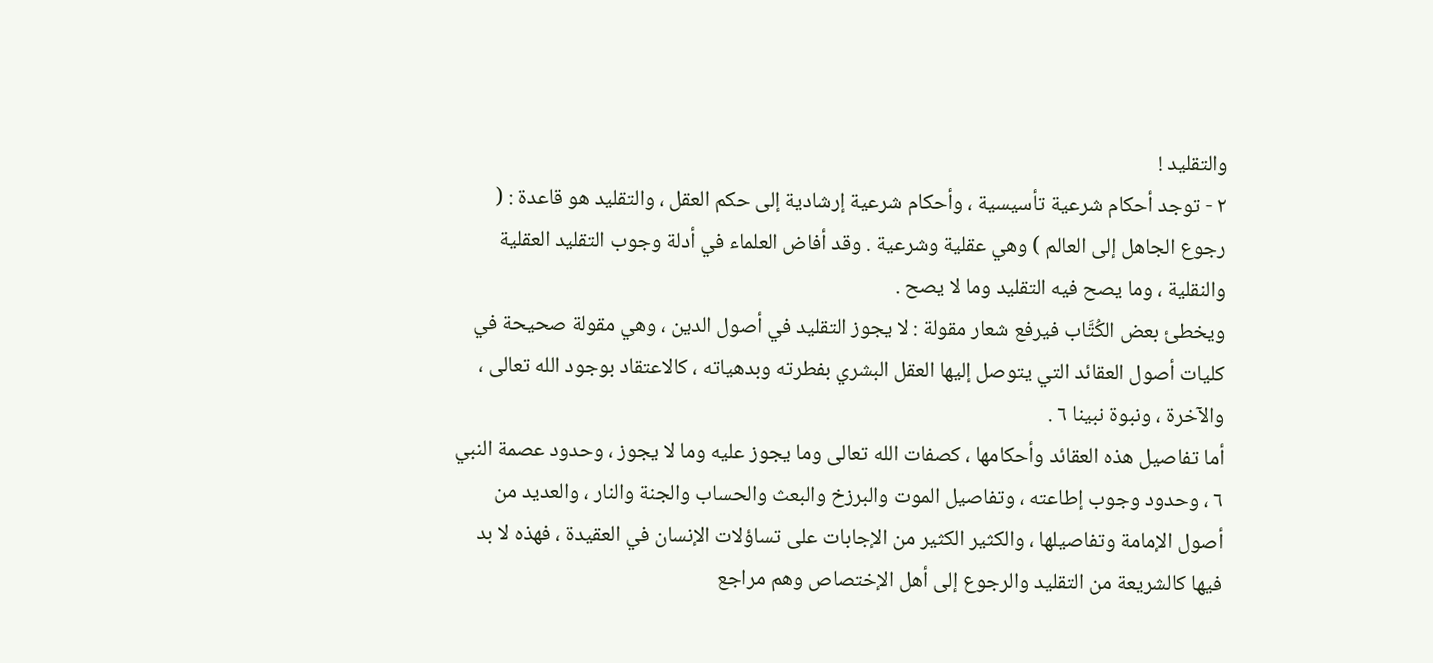والتقليد !
٢ - توجد أحكام شرعية تأسيسية ، وأحكام شرعية إرشادية إلى حكم العقل ، والتقليد هو قاعدة : ( رجوع الجاهل إلى العالم ) وهي عقلية وشرعية . وقد أفاض العلماء في أدلة وجوب التقليد العقلية والنقلية ، وما يصح فيه التقليد وما لا يصح .
ويخطئ بعض الكُتَّاب فيرفع شعار مقولة : لا يجوز التقليد في أصول الدين ، وهي مقولة صحيحة في كليات أصول العقائد التي يتوصل إليها العقل البشري بفطرته وبدهياته ، كالاعتقاد بوجود الله تعالى ، والآخرة ، ونبوة نبينا ٦ .
أما تفاصيل هذه العقائد وأحكامها ، كصفات الله تعالى وما يجوز عليه وما لا يجوز ، وحدود عصمة النبي ٦ ، وحدود وجوب إطاعته ، وتفاصيل الموت والبرزخ والبعث والحساب والجنة والنار ، والعديد من أصول الإمامة وتفاصيلها ، والكثير الكثير من الإجابات على تساؤلات الإنسان في العقيدة ، فهذه لا بد فيها كالشريعة من التقليد والرجوع إلى أهل الإختصاص وهم مراجع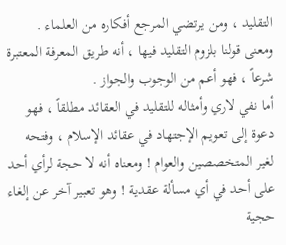التقليد ، ومن يرتضي المرجع أفكاره من العلماء . ومعنى قولنا بلزوم التقليد فيها ، أنه طريق المعرفة المعتبرة شرعاً ، فهو أعم من الوجوب والجواز .
أما نفي لاري وأمثاله للتقليد في العقائد مطلقاً ، فهو دعوة إلى تعويم الإجتهاد في عقائد الإسلام ، وفتحه لغير المتخصصين والعوام ! ومعناه أنه لا حجة لرأي أحد على أحد في أي مسألة عقدية ! وهو تعبير آخر عن إلغاء حجية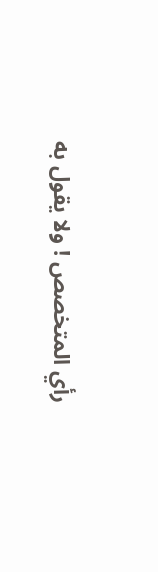رأي المتخصص ! ولا يقول به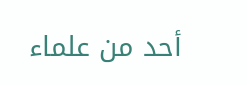أحد من علماء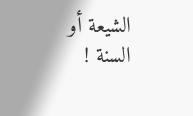الشيعة أو السنة !